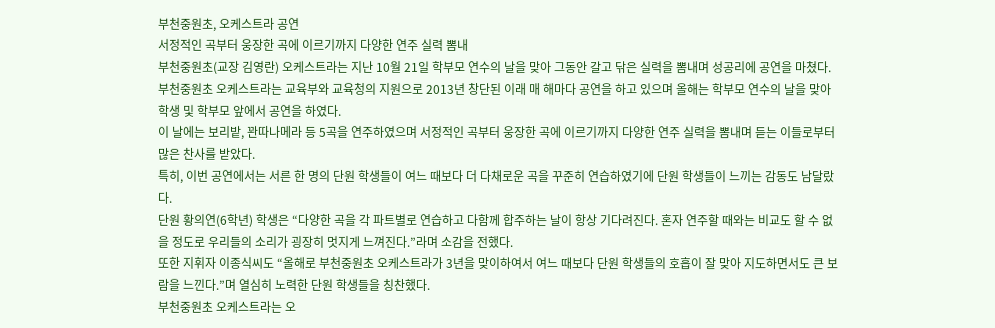부천중원초, 오케스트라 공연
서정적인 곡부터 웅장한 곡에 이르기까지 다양한 연주 실력 뽐내
부천중원초(교장 김영란) 오케스트라는 지난 10월 21일 학부모 연수의 날을 맞아 그동안 갈고 닦은 실력을 뽐내며 성공리에 공연을 마쳤다.
부천중원초 오케스트라는 교육부와 교육청의 지원으로 2013년 창단된 이래 매 해마다 공연을 하고 있으며 올해는 학부모 연수의 날을 맞아 학생 및 학부모 앞에서 공연을 하였다.
이 날에는 보리밭, 꽌따나메라 등 5곡을 연주하였으며 서정적인 곡부터 웅장한 곡에 이르기까지 다양한 연주 실력을 뽐내며 듣는 이들로부터 많은 찬사를 받았다.
특히, 이번 공연에서는 서른 한 명의 단원 학생들이 여느 때보다 더 다채로운 곡을 꾸준히 연습하였기에 단원 학생들이 느끼는 감동도 남달랐다.
단원 황의연(6학년) 학생은 “다양한 곡을 각 파트별로 연습하고 다함께 합주하는 날이 항상 기다려진다. 혼자 연주할 때와는 비교도 할 수 없을 정도로 우리들의 소리가 굉장히 멋지게 느껴진다.”라며 소감을 전했다.
또한 지휘자 이종식씨도 “올해로 부천중원초 오케스트라가 3년을 맞이하여서 여느 때보다 단원 학생들의 호흡이 잘 맞아 지도하면서도 큰 보람을 느낀다.”며 열심히 노력한 단원 학생들을 칭찬했다.
부천중원초 오케스트라는 오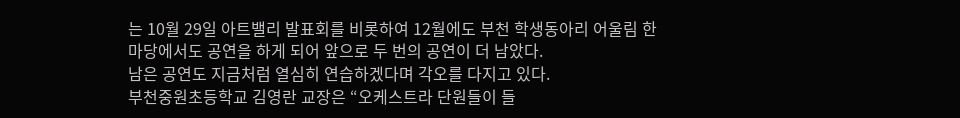는 10월 29일 아트밸리 발표회를 비롯하여 12월에도 부천 학생동아리 어울림 한마당에서도 공연을 하게 되어 앞으로 두 번의 공연이 더 남았다.
남은 공연도 지금처럼 열심히 연습하겠다며 각오를 다지고 있다.
부천중원초등학교 김영란 교장은 “오케스트라 단원들이 들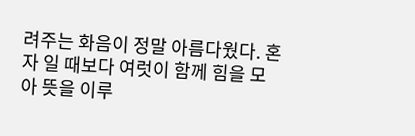려주는 화음이 정말 아름다웠다. 혼자 일 때보다 여럿이 함께 힘을 모아 뜻을 이루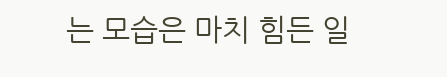는 모습은 마치 힘든 일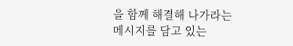을 함께 해결해 나가라는 메시지를 담고 있는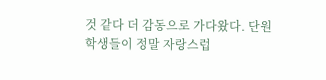것 같다 더 감동으로 가다왔다. 단원 학생들이 정말 자랑스럽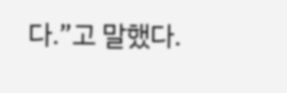다.”고 말했다.